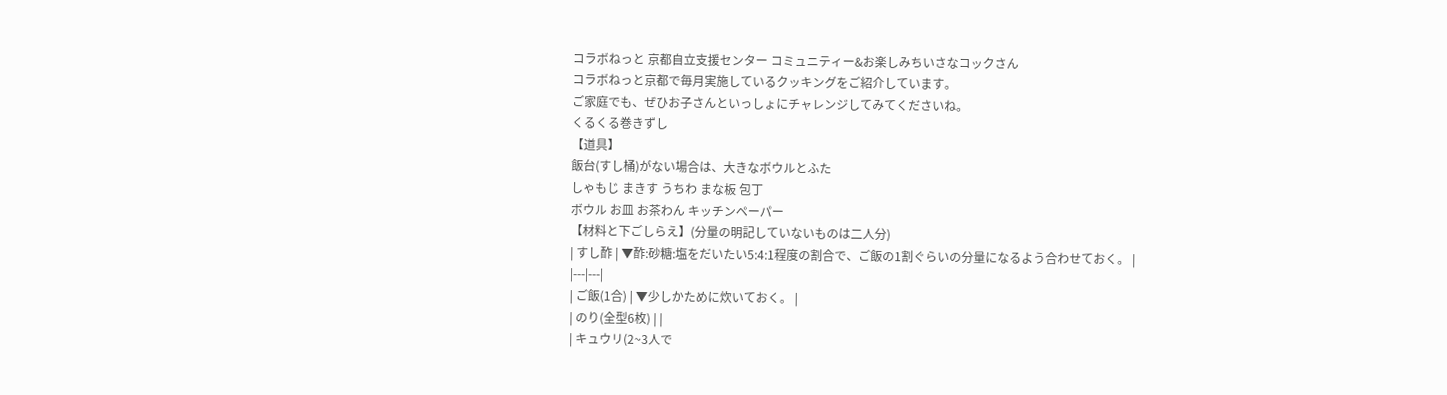コラボねっと 京都自立支援センター コミュニティー&お楽しみちいさなコックさん
コラボねっと京都で毎月実施しているクッキングをご紹介しています。
ご家庭でも、ぜひお子さんといっしょにチャレンジしてみてくださいね。
くるくる巻きずし
【道具】
飯台(すし桶)がない場合は、大きなボウルとふた
しゃもじ まきす うちわ まな板 包丁
ボウル お皿 お茶わん キッチンペーパー
【材料と下ごしらえ】(分量の明記していないものは二人分)
| すし酢 | ▼酢:砂糖:塩をだいたい5:4:1程度の割合で、ご飯の1割ぐらいの分量になるよう合わせておく。 |
|---|---|
| ご飯(1合) | ▼少しかために炊いておく。 |
| のり(全型6枚) | |
| キュウリ(2~3人で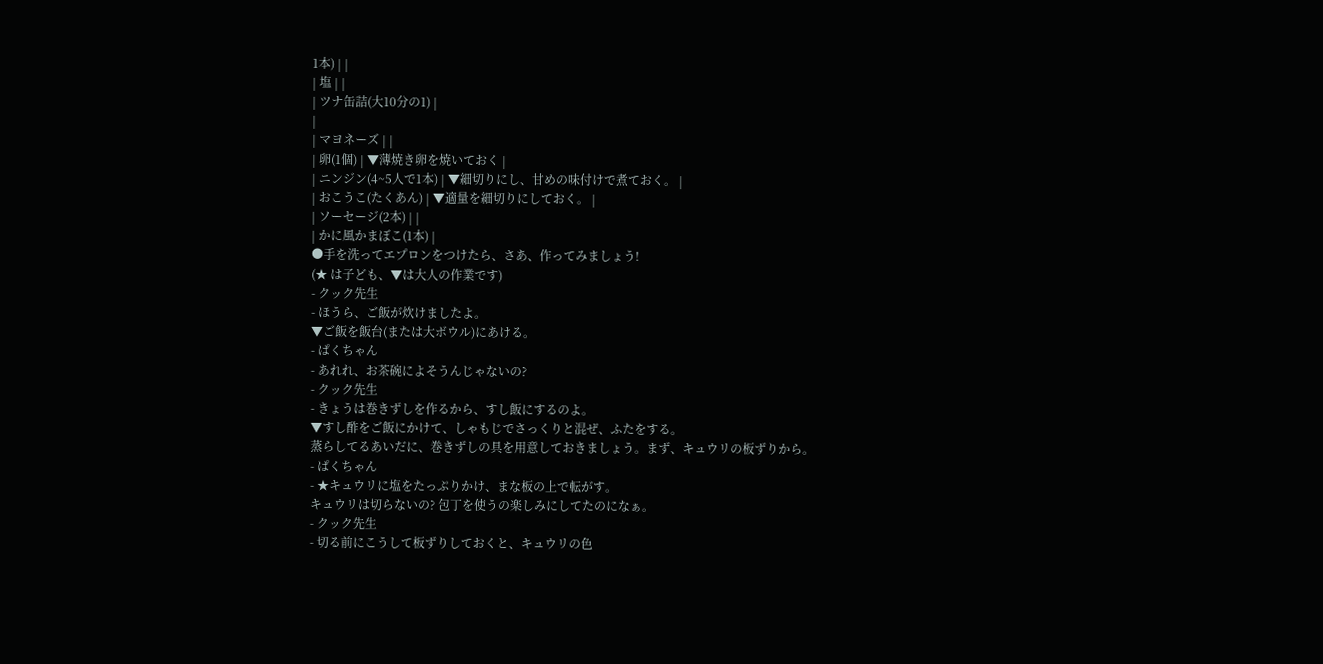1本) | |
| 塩 | |
| ツナ缶詰(大10分の1) |
|
| マヨネーズ | |
| 卵(1個) | ▼薄焼き卵を焼いておく |
| ニンジン(4~5人で1本) | ▼細切りにし、甘めの味付けで煮ておく。 |
| おこうこ(たくあん) | ▼適量を細切りにしておく。 |
| ソーセージ(2本) | |
| かに風かまぼこ(1本) |
●手を洗ってエプロンをつけたら、さあ、作ってみましょう!
(★ は子ども、▼は大人の作業です)
- クック先生
- ほうら、ご飯が炊けましたよ。
▼ご飯を飯台(または大ボウル)にあける。
- ぱくちゃん
- あれれ、お茶碗によそうんじゃないの?
- クック先生
- きょうは巻きずしを作るから、すし飯にするのよ。
▼すし酢をご飯にかけて、しゃもじでさっくりと混ぜ、ふたをする。
蒸らしてるあいだに、巻きずしの具を用意しておきましょう。まず、キュウリの板ずりから。
- ぱくちゃん
- ★キュウリに塩をたっぷりかけ、まな板の上で転がす。
キュウリは切らないの? 包丁を使うの楽しみにしてたのになぁ。
- クック先生
- 切る前にこうして板ずりしておくと、キュウリの色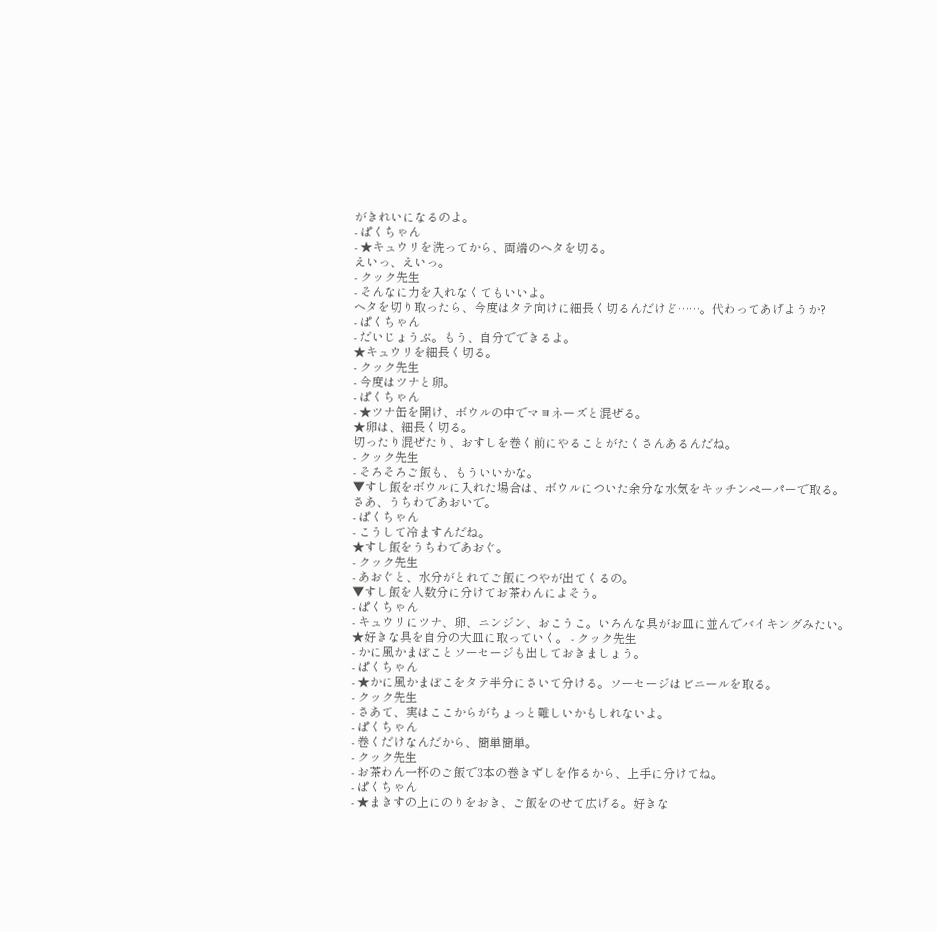がきれいになるのよ。
- ぱくちゃん
- ★キュウリを洗ってから、両端のヘタを切る。
えいっ、えいっ。
- クック先生
- そんなに力を入れなくてもいいよ。
ヘタを切り取ったら、今度はタテ向けに細長く切るんだけど……。代わってあげようか?
- ぱくちゃん
- だいじょうぶ。もう、自分でできるよ。
★キュウリを細長く切る。
- クック先生
- 今度はツナと卵。
- ぱくちゃん
- ★ツナ缶を開け、ボウルの中でマヨネーズと混ぜる。
★卵は、細長く切る。
切ったり混ぜたり、おすしを巻く前にやることがたくさんあるんだね。
- クック先生
- そろそろご飯も、もういいかな。
▼すし飯をボウルに入れた場合は、ボウルについた余分な水気をキッチンペーパーで取る。
さあ、うちわであおいで。
- ぱくちゃん
- こうして冷ますんだね。
★すし飯をうちわであおぐ。
- クック先生
- あおぐと、水分がとれてご飯につやが出てくるの。
▼すし飯を人数分に分けてお茶わんによそう。
- ぱくちゃん
- キュウリにツナ、卵、ニンジン、おこうこ。いろんな具がお皿に並んでバイキングみたい。
★好きな具を自分の大皿に取っていく。 - クック先生
- かに風かまぼことソーセージも出しておきましょう。
- ぱくちゃん
- ★かに風かまぼこをタテ半分にさいて分ける。ソーセージはビニールを取る。
- クック先生
- さあて、実はここからがちょっと難しいかもしれないよ。
- ぱくちゃん
- 巻くだけなんだから、簡単簡単。
- クック先生
- お茶わん一杯のご飯で3本の巻きずしを作るから、上手に分けてね。
- ぱくちゃん
- ★まきすの上にのりをおき、ご飯をのせて広げる。好きな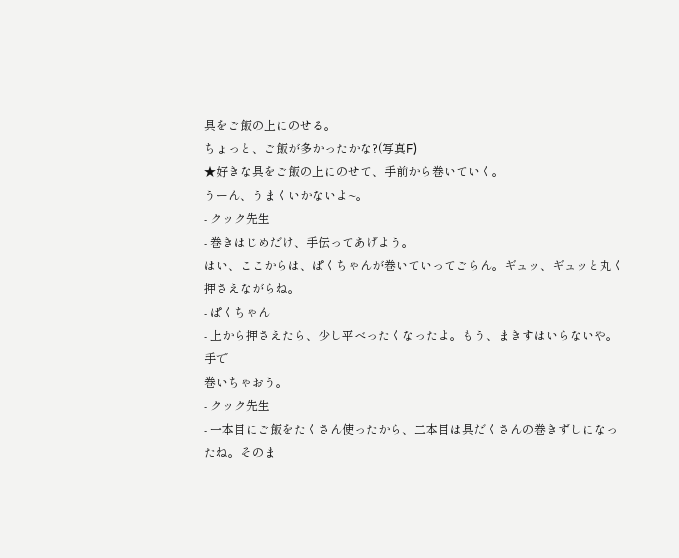具をご飯の上にのせる。
ちょっと、ご飯が多かったかな?(写真F)
★好きな具をご飯の上にのせて、手前から巻いていく。
うーん、うまくいかないよ~。
- クック先生
- 巻きはじめだけ、手伝ってあげよう。
はい、ここからは、ぱくちゃんが巻いていってごらん。ギュッ、ギュッと丸く押さえながらね。
- ぱくちゃん
- 上から押さえたら、少し平べったくなったよ。もう、まきすはいらないや。手で
巻いちゃおう。
- クック先生
- 一本目にご飯をたくさん使ったから、二本目は具だくさんの巻きずしになったね。そのま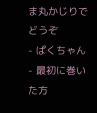ま丸かじりでどうぞ
- ぱくちゃん
- 最初に巻いた方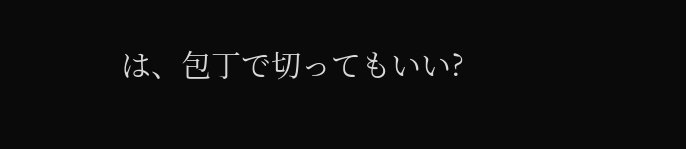は、包丁で切ってもいい?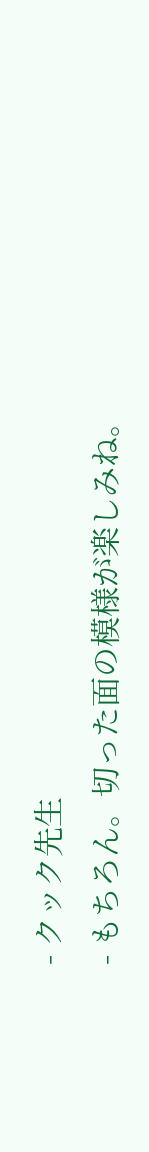- クック先生
- もちろん。切った面の模様が楽しみね。